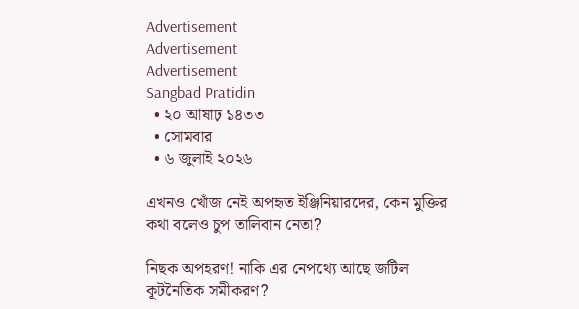Advertisement
Advertisement
Advertisement
Sangbad Pratidin
  • ২০ আষাঢ় ১৪৩৩
  • সোমবার
  • ৬ জুলাই ২০২৬

এখনও খোঁজ নেই অপহৃত ইঞ্জিনিয়ারদের, কেন মুক্তির কথা বলেও চুপ তালিবান নেতা?

নিছক অপহরণ! নাকি এর নেপথ্যে আছে জটিল কূটনৈতিক সমীকরণ?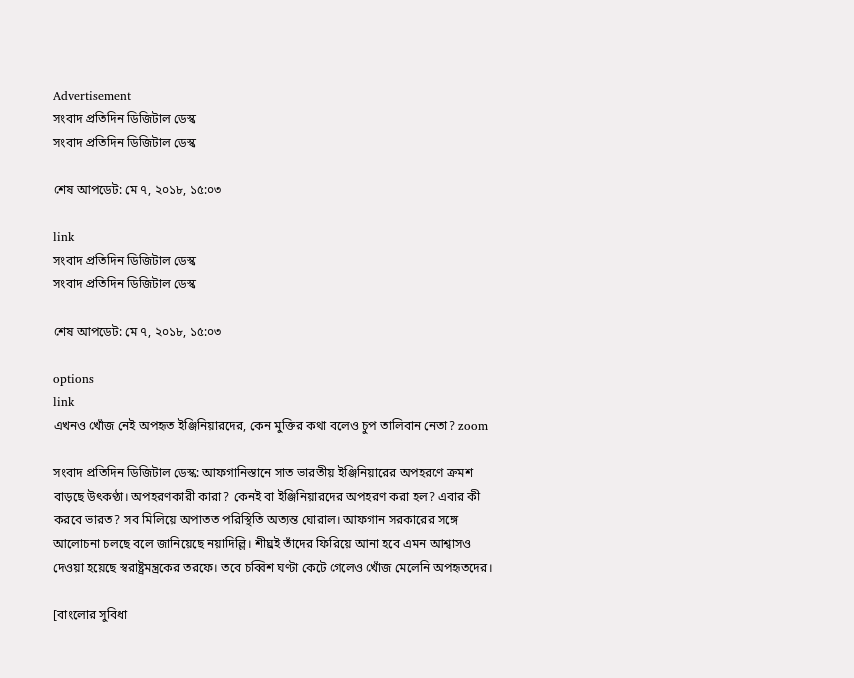Advertisement
সংবাদ প্রতিদিন ডিজিটাল ডেস্ক
সংবাদ প্রতিদিন ডিজিটাল ডেস্ক

শেষ আপডেট: মে ৭, ২০১৮, ১৫:০৩

link
সংবাদ প্রতিদিন ডিজিটাল ডেস্ক
সংবাদ প্রতিদিন ডিজিটাল ডেস্ক

শেষ আপডেট: মে ৭, ২০১৮, ১৫:০৩

options
link
এখনও খোঁজ নেই অপহৃত ইঞ্জিনিয়ারদের, কেন মুক্তির কথা বলেও চুপ তালিবান নেতা? zoom

সংবাদ প্রতিদিন ডিজিটাল ডেস্ক: আফগানিস্তানে সাত ভারতীয় ইঞ্জিনিয়ারের অপহরণে ক্রমশ বাড়ছে উৎকণ্ঠা। অপহরণকারী কারা? কেনই বা ইঞ্জিনিয়ারদের অপহরণ করা হল? এবার কী করবে ভারত? সব মিলিয়ে অপাতত পরিস্থিতি অত্যন্ত ঘোরাল। আফগান সরকারের সঙ্গে আলোচনা চলছে বলে জানিয়েছে নয়াদিল্লি। শীঘ্রই তাঁদের ফিরিয়ে আনা হবে এমন আশ্বাসও দেওয়া হয়েছে স্বরাষ্ট্রমন্ত্রকের তরফে। তবে চব্বিশ ঘণ্টা কেটে গেলেও খোঁজ মেলেনি অপহৃতদের।

[বাংলোর সুবিধা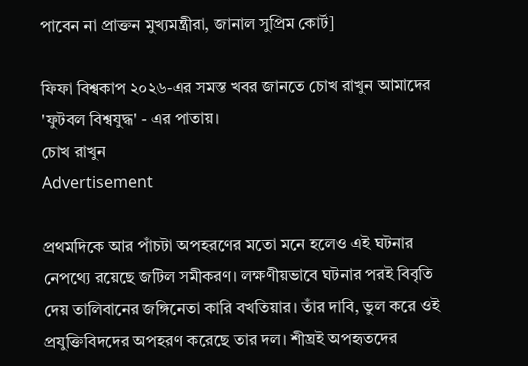পাবেন না প্রাক্তন মুখ্যমন্ত্রীরা, জানাল সুপ্রিম কোর্ট]

ফিফা বিশ্বকাপ ২০২৬-এর সমস্ত খবর জানতে চোখ রাখুন আমাদের 'ফুটবল বিশ্বযুদ্ধ' - এর পাতায়।
চোখ রাখুন
Advertisement

প্রথমদিকে আর পাঁচটা অপহরণের মতো মনে হলেও এই ঘটনার নেপথ্যে রয়েছে জটিল সমীকরণ। লক্ষণীয়ভাবে ঘটনার পরই বিবৃতি দেয় তালিবানের জঙ্গিনেতা কারি বখতিয়ার। তাঁর দাবি, ভুল করে ওই প্রযুক্তিবিদদের অপহরণ করেছে তার দল। শীঘ্রই অপহৃতদের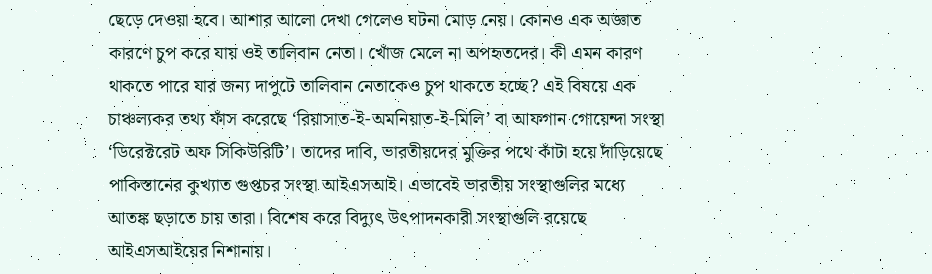ছেড়ে দেওয়া হবে। আশার আলো দেখা গেলেও ঘটনা মোড় নেয়। কোনও এক অজ্ঞাত কারণে চুপ করে যায় ওই তালিবান নেতা। খোঁজ মেলে না অপহৃতদের। কী এমন কারণ থাকতে পারে যার জন্য দাপুটে তালিবান নেতাকেও চুপ থাকতে হচ্ছে? এই বিষয়ে এক চাঞ্চল্যকর তথ্য ফাঁস করেছে ‘রিয়াসাত-ই-অমনিয়াত-ই-মিলি’ বা আফগান গোয়েন্দা সংস্থা ‘ডিরেক্টরেট অফ সিকিউরিটি’। তাদের দাবি, ভারতীয়দের মুক্তির পথে কাঁটা হয়ে দাঁড়িয়েছে পাকিস্তানের কুখ্যাত গুপ্তচর সংস্থা আইএসআই। এভাবেই ভারতীয় সংস্থাগুলির মধ্যে আতঙ্ক ছড়াতে চায় তারা। বিশেষ করে বিদ্যুৎ উৎপাদনকারী সংস্থাগুলি রয়েছে আইএসআইয়ের নিশানায়।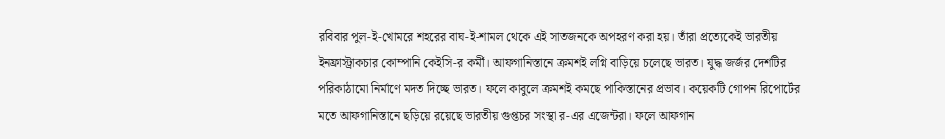রবিবার পুল-ই-খোমরে শহরের বাঘ-ই-শামল থেকে এই সাতজনকে অপহরণ করা হয়। তাঁরা প্রত্যেকেই ভারতীয় ইনফ্রাস্ট্রাকচার কোম্পানি কেইসি-র কর্মী। আফগানিস্তানে ক্রমশই লগ্নি বাড়িয়ে চলেছে ভারত। যুদ্ধ জর্জর দেশটির পরিকাঠামো নির্মাণে মদত দিচ্ছে ভারত। ফলে কাবুলে ক্রমশই কমছে পাকিস্তানের প্রভাব। কয়েকটি গোপন রিপোর্টের মতে আফগানিস্তানে ছড়িয়ে রয়েছে ভারতীয় গুপ্তচর সংস্থা র-এর এজেন্টরা। ফলে আফগান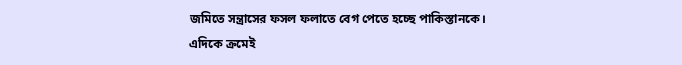জমিতে সন্ত্রাসের ফসল ফলাতে বেগ পেতে হচ্ছে পাকিস্তানকে। এদিকে ক্রমেই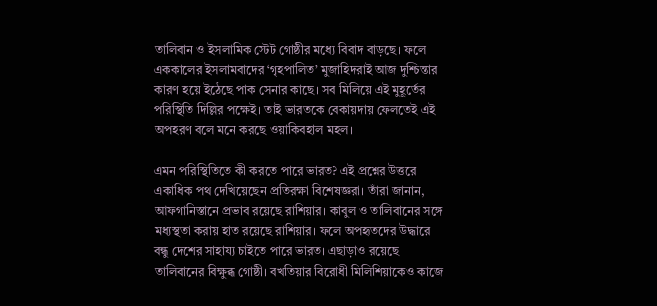তালিবান ও ইসলামিক স্টেট গোষ্ঠীর মধ্যে বিবাদ বাড়ছে। ফলে এককালের ইসলামবাদের ‘গৃহপালিত’ মুজাহিদরাই আজ দুশ্চিন্তার কারণ হয়ে ইঠেছে পাক সেনার কাছে। সব মিলিয়ে এই মুহূর্তের পরিস্থিতি দিল্লির পক্ষেই। তাই ভারতকে বেকায়দায় ফেলতেই এই অপহরণ বলে মনে করছে ওয়াকিবহাল মহল।

এমন পরিস্থিতিতে কী করতে পারে ভারত? এই প্রশ্নের উত্তরে একাধিক পথ দেখিয়েছেন প্রতিরক্ষা বিশেষজ্ঞরা। তাঁরা জানান, আফগানিস্তানে প্রভাব রয়েছে রাশিয়ার। কাবুল ও তালিবানের সঙ্গে মধ্যস্থতা করায় হাত রয়েছে রাশিয়ার। ফলে অপহৃতদের উদ্ধারে বন্ধু দেশের সাহায্য চাইতে পারে ভারত। এছাড়াও রয়েছে তালিবানের বিক্ষুব্ধ গোষ্ঠী। বখতিয়ার বিরোধী মিলিশিয়াকেও কাজে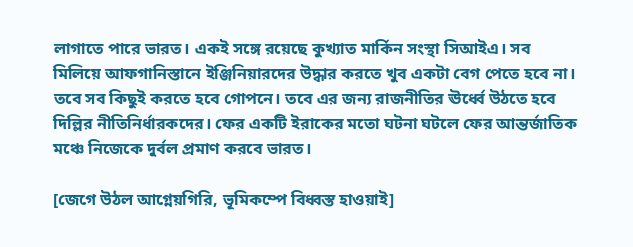লাগাতে পারে ভারত। একই সঙ্গে রয়েছে কুখ্যাত মার্কিন সংস্থা সিআইএ। সব মিলিয়ে আফগানিস্তানে ইঞ্জিনিয়ারদের উদ্ধার করতে খুব একটা বেগ পেতে হবে না। তবে সব কিছুই করতে হবে গোপনে। তবে এর জন্য রাজনীতির ঊর্ধ্বে উঠতে হবে দিল্লির নীতিনির্ধারকদের। ফের একটি ইরাকের মতো ঘটনা ঘটলে ফের আন্তর্জাতিক মঞ্চে নিজেকে দুর্বল প্রমাণ করবে ভারত।

[জেগে উঠল আগ্নেয়গিরি, ভূমিকম্পে বিধ্বস্ত হাওয়াই]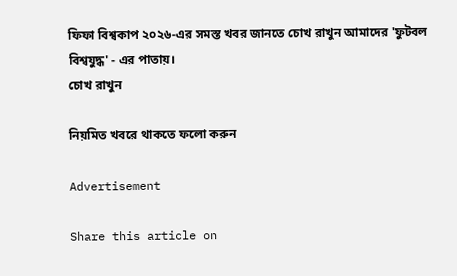ফিফা বিশ্বকাপ ২০২৬-এর সমস্ত খবর জানতে চোখ রাখুন আমাদের 'ফুটবল বিশ্বযুদ্ধ' - এর পাতায়।
চোখ রাখুন

নিয়মিত খবরে থাকতে ফলো করুন

Advertisement

Share this article on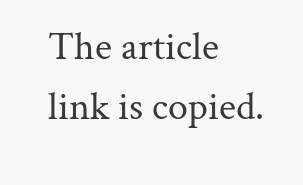The article link is copied.